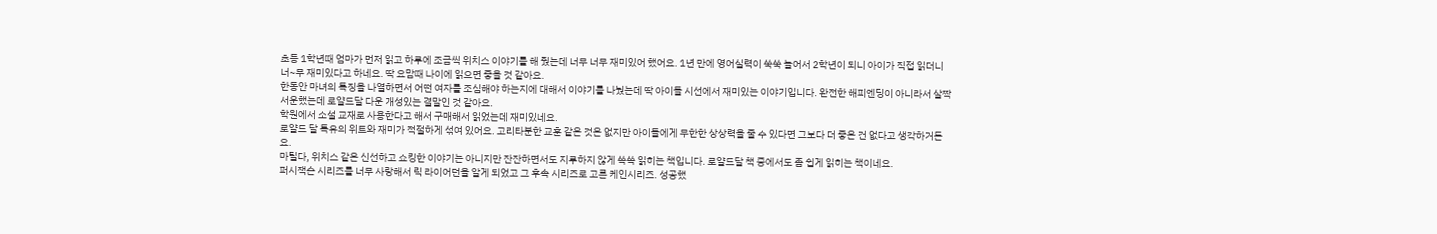초등 1학년때 엄마가 먼저 읽고 하루에 조금씩 위치스 이야기를 해 줬는데 너무 너무 재미있어 했어요. 1년 만에 영어실력이 쑥쑥 늘어서 2학년이 되니 아이가 직접 읽더니 너~무 재미있다고 하네요. 딱 요맘때 나이에 읽으면 좋을 것 같아요.
한동안 마녀의 특징을 나열하면서 어떤 여자를 조심해야 하는지에 대해서 이야기를 나눴는데 딱 아이들 시선에서 재미있는 이야기입니다. 완전한 해피엔딩이 아니라서 살짝 서운했는데 로얄드달 다운 개성있는 결말인 것 같아요.
학원에서 소설 교재로 사용한다고 해서 구매해서 읽었는데 재미있네요.
로얄드 달 특유의 위트와 재미가 적절하게 섞여 있어요. 고리타분한 교훈 같은 것은 없지만 아이들에게 무한한 상상력을 줄 수 있다면 그보다 더 좋은 건 없다고 생각하거든요.
마틸다, 위치스 같은 신선하고 쇼킹한 이야기는 아니지만 잔잔하면서도 지루하지 않게 쓱쓱 읽히는 책입니다. 로얄드달 책 중에서도 좀 쉽게 읽히는 책이네요.
퍼시잭슨 시리즈를 너무 사랑해서 릭 라이어던을 알게 되었고 그 후속 시리즈로 고른 케인시리즈. 성공했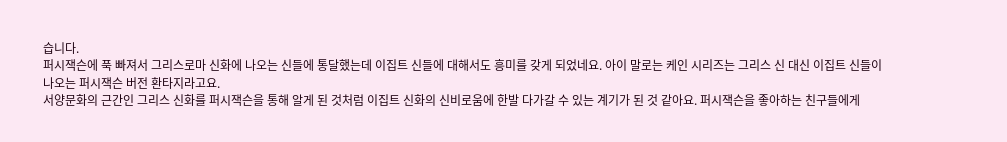습니다.
퍼시잭슨에 푹 빠져서 그리스로마 신화에 나오는 신들에 통달했는데 이집트 신들에 대해서도 흥미를 갖게 되었네요. 아이 말로는 케인 시리즈는 그리스 신 대신 이집트 신들이 나오는 퍼시잭슨 버전 환타지라고요.
서양문화의 근간인 그리스 신화를 퍼시잭슨을 통해 알게 된 것처럼 이집트 신화의 신비로움에 한발 다가갈 수 있는 계기가 된 것 같아요. 퍼시잭슨을 좋아하는 친구들에게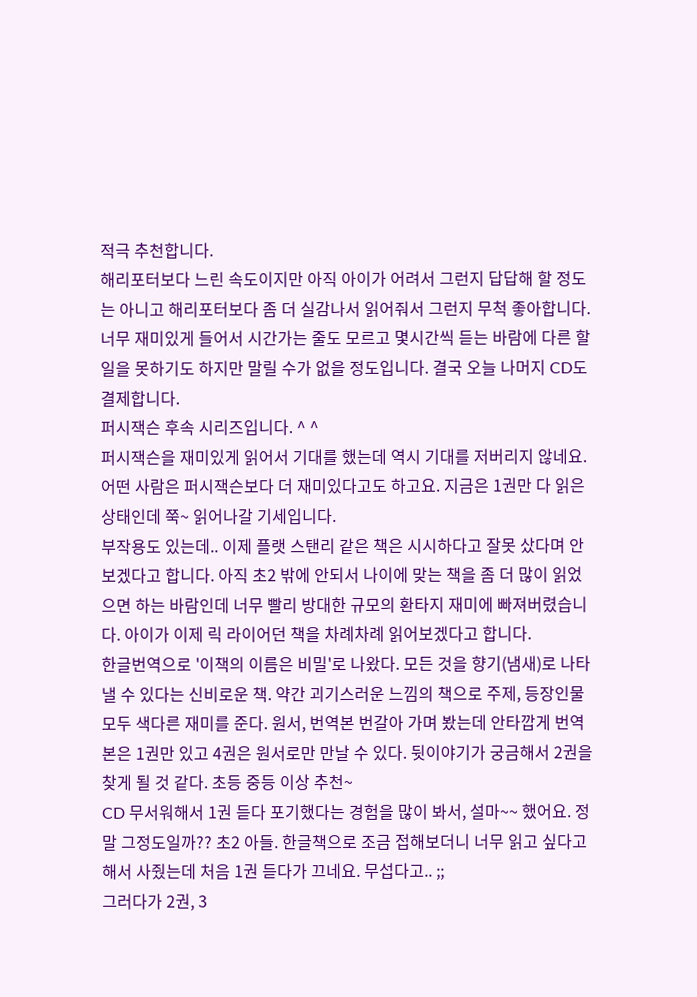적극 추천합니다.
해리포터보다 느린 속도이지만 아직 아이가 어려서 그런지 답답해 할 정도는 아니고 해리포터보다 좀 더 실감나서 읽어줘서 그런지 무척 좋아합니다.
너무 재미있게 들어서 시간가는 줄도 모르고 몇시간씩 듣는 바람에 다른 할 일을 못하기도 하지만 말릴 수가 없을 정도입니다. 결국 오늘 나머지 CD도 결제합니다.
퍼시잭슨 후속 시리즈입니다. ^ ^
퍼시잭슨을 재미있게 읽어서 기대를 했는데 역시 기대를 저버리지 않네요. 어떤 사람은 퍼시잭슨보다 더 재미있다고도 하고요. 지금은 1권만 다 읽은 상태인데 쭉~ 읽어나갈 기세입니다.
부작용도 있는데.. 이제 플랫 스탠리 같은 책은 시시하다고 잘못 샀다며 안보겠다고 합니다. 아직 초2 밖에 안되서 나이에 맞는 책을 좀 더 많이 읽었으면 하는 바람인데 너무 빨리 방대한 규모의 환타지 재미에 빠져버렸습니다. 아이가 이제 릭 라이어던 책을 차례차례 읽어보겠다고 합니다.
한글번역으로 '이책의 이름은 비밀'로 나왔다. 모든 것을 향기(냄새)로 나타낼 수 있다는 신비로운 책. 약간 괴기스러운 느낌의 책으로 주제, 등장인물 모두 색다른 재미를 준다. 원서, 번역본 번갈아 가며 봤는데 안타깝게 번역본은 1권만 있고 4권은 원서로만 만날 수 있다. 뒷이야기가 궁금해서 2권을 찾게 될 것 같다. 초등 중등 이상 추천~
CD 무서워해서 1권 듣다 포기했다는 경험을 많이 봐서, 설마~~ 했어요. 정말 그정도일까?? 초2 아들. 한글책으로 조금 접해보더니 너무 읽고 싶다고 해서 사줬는데 처음 1권 듣다가 끄네요. 무섭다고.. ;;
그러다가 2권, 3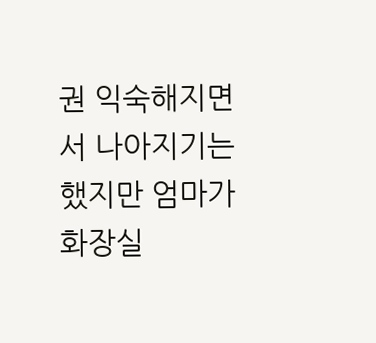권 익숙해지면서 나아지기는 했지만 엄마가 화장실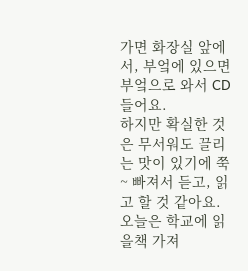가면 화장실 앞에서, 부엌에 있으면 부엌으로 와서 CD 들어요.
하지만 확실한 것은 무서워도 끌리는 맛이 있기에 쭉~ 빠져서 듣고, 읽고 할 것 같아요. 오늘은 학교에 읽을책 가져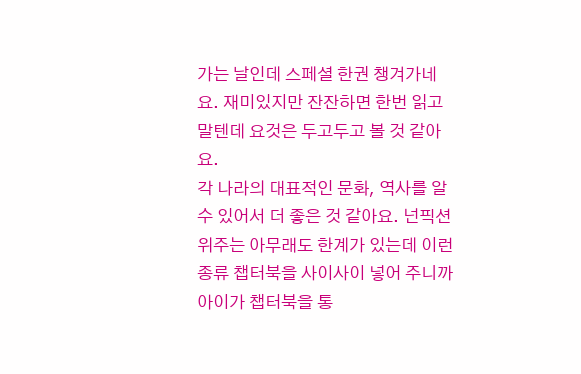가는 날인데 스페셜 한권 챙겨가네요. 재미있지만 잔잔하면 한번 읽고 말텐데 요것은 두고두고 볼 것 같아요.
각 나라의 대표적인 문화, 역사를 알 수 있어서 더 좋은 것 같아요. 넌픽션 위주는 아무래도 한계가 있는데 이런 종류 챕터북을 사이사이 넣어 주니까 아이가 챕터북을 통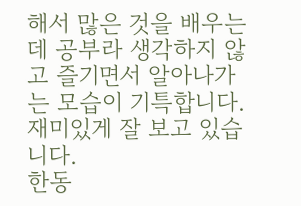해서 많은 것을 배우는데 공부라 생각하지 않고 즐기면서 알아나가는 모습이 기특합니다. 재미있게 잘 보고 있습니다.
한동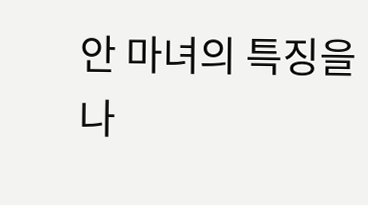안 마녀의 특징을 나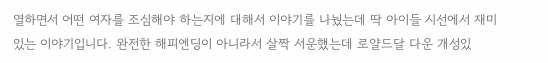열하면서 어떤 여자를 조심해야 하는지에 대해서 이야기를 나눴는데 딱 아이들 시선에서 재미있는 이야기입니다. 완전한 해피엔딩이 아니라서 살짝 서운했는데 로얄드달 다운 개성있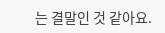는 결말인 것 같아요.